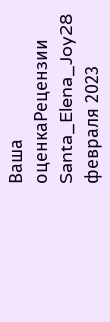Ваша оценкаРецензии
Santa_Elena_Joy28 февраля 2023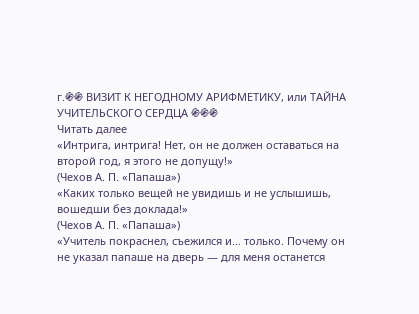г.֍֍ ВИЗИТ К НЕГОДНОМУ АРИФМЕТИКУ, или ТАЙНА УЧИТЕЛЬСКОГО СЕРДЦА ֍֍֍
Читать далее
«Интрига, интрига! Нет, он не должен оставаться на второй год, я этого не допущу!»
(Чехов А. П. «Папаша»)
«Каких только вещей не увидишь и не услышишь, вошедши без доклада!»
(Чехов А. П. «Папаша»)
«Учитель покраснел, съежился и… только. Почему он не указал папаше на дверь — для меня останется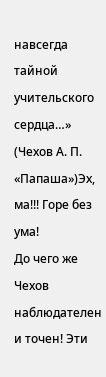навсегда тайной учительского сердца…»
(Чехов А. П. «Папаша»)Эх, ма!!! Горе без ума!
До чего же Чехов наблюдателен и точен! Эти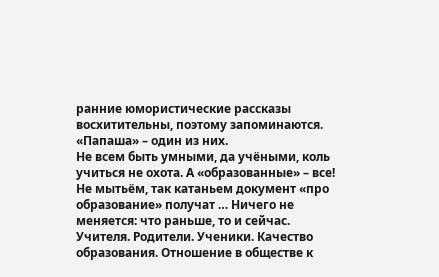ранние юмористические рассказы восхитительны, поэтому запоминаются. «Папаша» – один из них.
Не всем быть умными, да учёными, коль учиться не охота. А «образованные» – все! Не мытьём, так катаньем документ «про образование» получат … Ничего не меняется: что раньше, то и сейчас.
Учителя. Родители. Ученики. Качество образования. Отношение в обществе к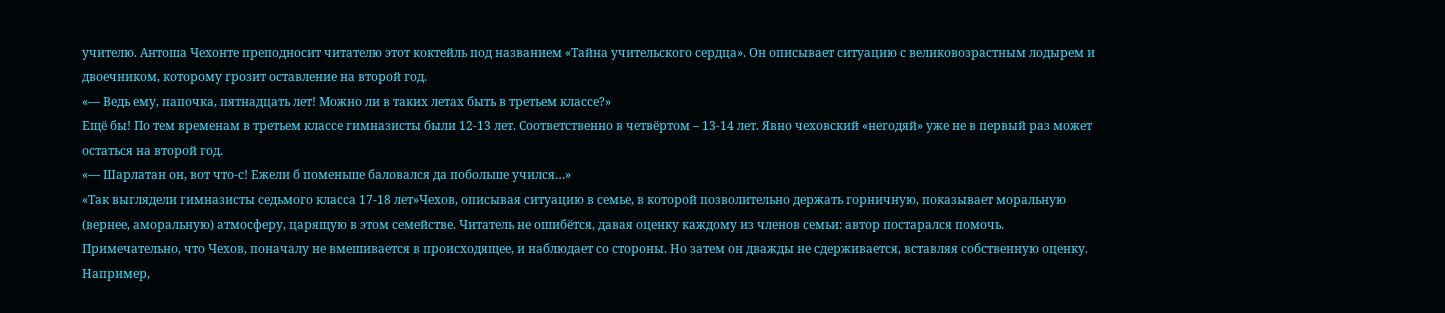учителю. Антоша Чехонте преподносит читателю этот коктейль под названием «Тайна учительского сердца». Он описывает ситуацию с великовозрастным лодырем и двоечником, которому грозит оставление на второй год.
«— Ведь ему, папочка, пятнадцать лет! Можно ли в таких летах быть в третьем классе?»
Ещё бы! По тем временам в третьем классе гимназисты были 12-13 лет. Соответственно в четвёртом – 13-14 лет. Явно чеховский «негодяй» уже не в первый раз может остаться на второй год.
«— Шарлатан он, вот что-с! Ежели б поменьше баловался да побольше учился…»
«Так выглядели гимназисты седьмого класса 17-18 лет»Чехов, описывая ситуацию в семье, в которой позволительно держать горничную, показывает моральную (вернее, аморальную) атмосферу, царящую в этом семействе. Читатель не ошибётся, давая оценку каждому из членов семьи: автор постарался помочь.
Примечательно, что Чехов, поначалу не вмешивается в происходящее, и наблюдает со стороны. Но затем он дважды не сдерживается, вставляя собственную оценку. Например,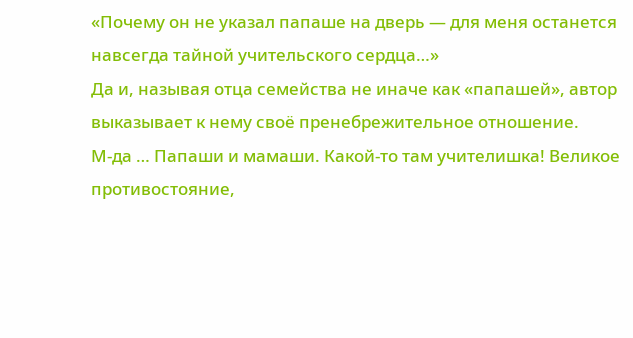«Почему он не указал папаше на дверь — для меня останется навсегда тайной учительского сердца…»
Да и, называя отца семейства не иначе как «папашей», автор выказывает к нему своё пренебрежительное отношение.
М-да … Папаши и мамаши. Какой-то там учителишка! Великое противостояние,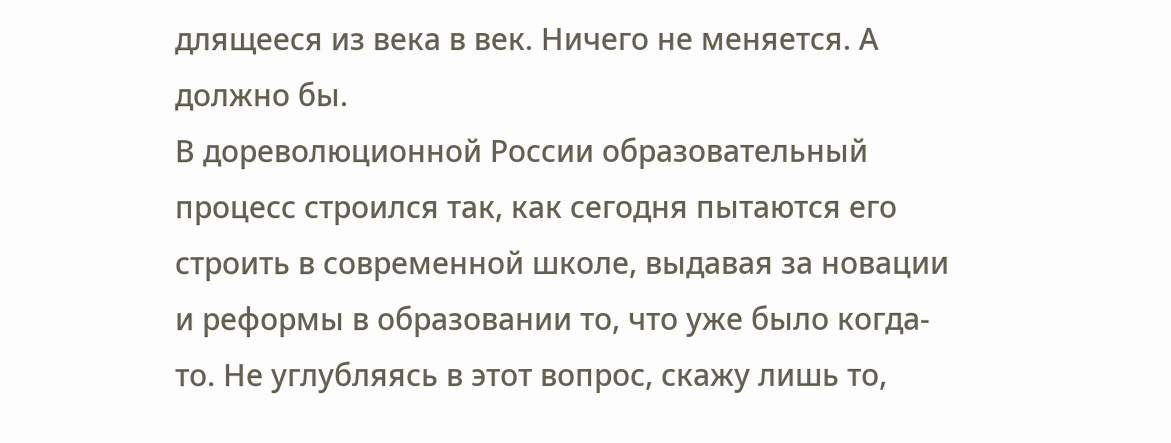длящееся из века в век. Ничего не меняется. А должно бы.
В дореволюционной России образовательный процесс строился так, как сегодня пытаются его строить в современной школе, выдавая за новации и реформы в образовании то, что уже было когда-то. Не углубляясь в этот вопрос, скажу лишь то,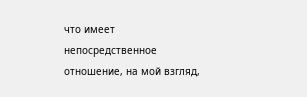что имеет непосредственное отношение, на мой взгляд,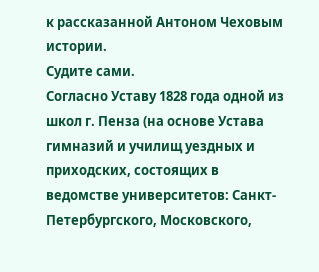к рассказанной Антоном Чеховым истории.
Судите сами.
Согласно Уставу 1828 года одной из школ г. Пенза (на основе Устава гимназий и училищ уездных и приходских, состоящих в ведомстве университетов: Санкт-Петербургского, Московского,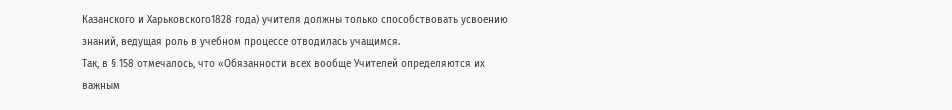Казанского и Харьковского1828 года) учителя должны только способствовать усвоению знаний, ведущая роль в учебном процессе отводилась учащимся.
Так, в § 158 отмечалось, что «Обязанности всех вообще Учителей определяются их важным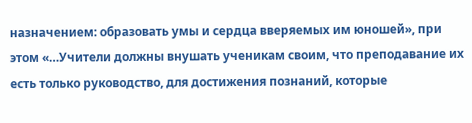назначением: образовать умы и сердца вверяемых им юношей», при этом «…Учители должны внушать ученикам своим, что преподавание их есть только руководство, для достижения познаний, которые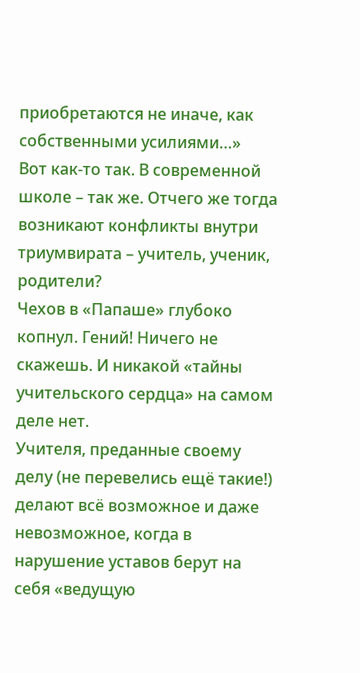приобретаются не иначе, как собственными усилиями…»
Вот как-то так. В современной школе – так же. Отчего же тогда возникают конфликты внутри триумвирата – учитель, ученик, родители?
Чехов в «Папаше» глубоко копнул. Гений! Ничего не скажешь. И никакой «тайны учительского сердца» на самом деле нет.
Учителя, преданные своему делу (не перевелись ещё такие!) делают всё возможное и даже невозможное, когда в нарушение уставов берут на себя «ведущую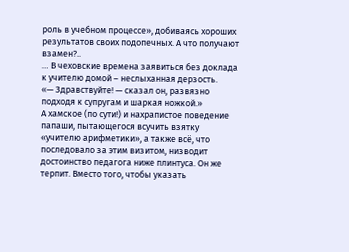роль в учебном процессе», добиваясь хороших результатов своих подопечных. А что получают взамен?..
… В чеховские времена заявиться без доклада к учителю домой – неслыханная дерзость.
«— Здравствуйте! — сказал он, развязно подходя к супругам и шаркая ножкой.»
А хамское (по сути!) и нахрапистое поведение папаши, пытающегося всучить взятку «учителю арифметики», а также всё, что последовало за этим визитом, низводит достоинство педагога ниже плинтуса. Он же терпит. Вместо того, чтобы указать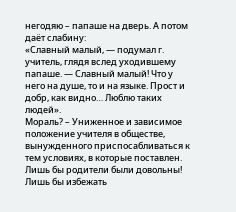негодяю – папаше на дверь. А потом даёт слабину:
«Славный малый, — подумал г. учитель, глядя вслед уходившему папаше. — Славный малый! Что у него на душе, то и на языке. Прост и добр, как видно… Люблю таких людей».
Мораль? – Униженное и зависимое положение учителя в обществе, вынужденного приспосабливаться к тем условиях, в которые поставлен. Лишь бы родители были довольны! Лишь бы избежать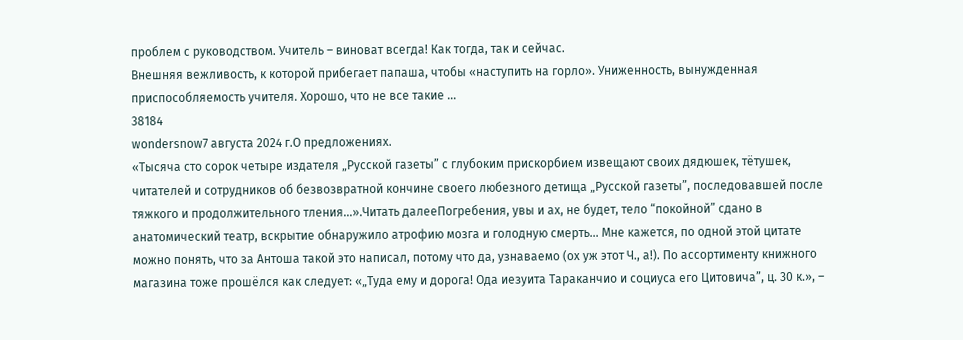проблем с руководством. Учитель – виноват всегда! Как тогда, так и сейчас.
Внешняя вежливость, к которой прибегает папаша, чтобы «наступить на горло». Униженность, вынужденная приспособляемость учителя. Хорошо, что не все такие …
38184
wondersnow7 августа 2024 г.О предложениях.
«Тысяча сто сорок четыре издателя „Русской газеты” с глубоким прискорбием извещают своих дядюшек, тётушек, читателей и сотрудников об безвозвратной кончине своего любезного детища „Русской газеты”, последовавшей после тяжкого и продолжительного тления...».Читать далееПогребения, увы и ах, не будет, тело “покойной” сдано в анатомический театр, вскрытие обнаружило атрофию мозга и голодную смерть... Мне кажется, по одной этой цитате можно понять, что за Антоша такой это написал, потому что да, узнаваемо (ох уж этот Ч., а!). По ассортименту книжного магазина тоже прошёлся как следует: «„Туда ему и дорога! Ода иезуита Тараканчио и социуса его Цитовича”, ц. 30 к.», –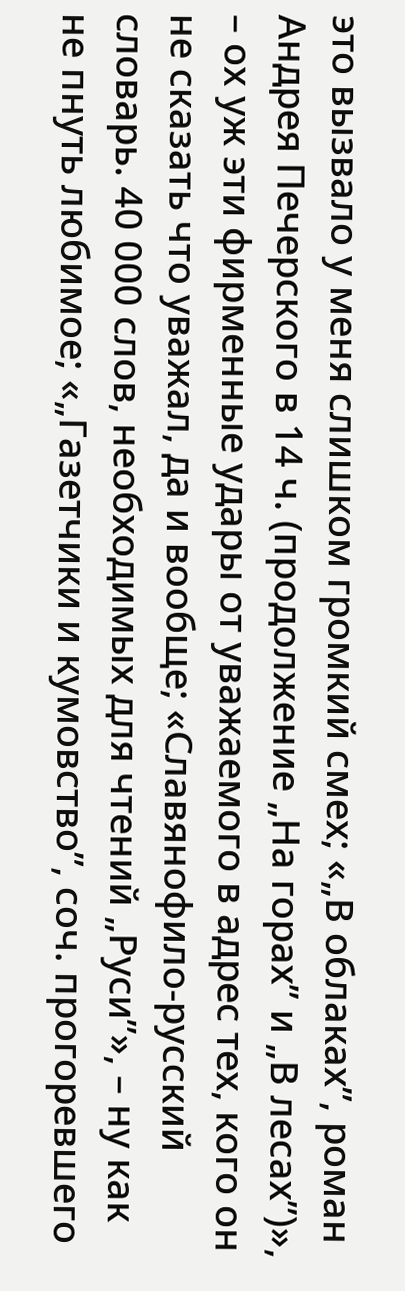это вызвало у меня слишком громкий смех; «„В облаках”, роман Андрея Печерского в 14 ч. (продолжение „На горах” и „В лесах”)», – ох уж эти фирменные удары от уважаемого в адрес тех, кого он не сказать что уважал, да и вообще; «Славянофило-русский словарь. 40 000 слов, необходимых для чтений „Руси”», – ну как не пнуть любимое; «„Газетчики и кумовство”, соч. прогоревшего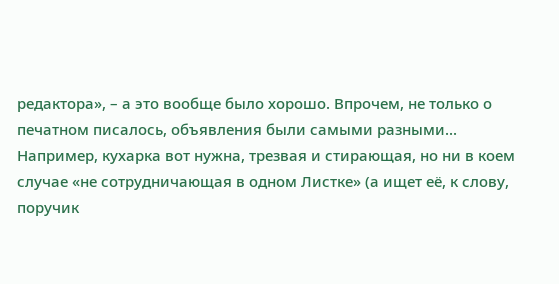редактора», – а это вообще было хорошо. Впрочем, не только о печатном писалось, объявления были самыми разными...
Например, кухарка вот нужна, трезвая и стирающая, но ни в коем случае «не сотрудничающая в одном Листке» (а ищет её, к слову, поручик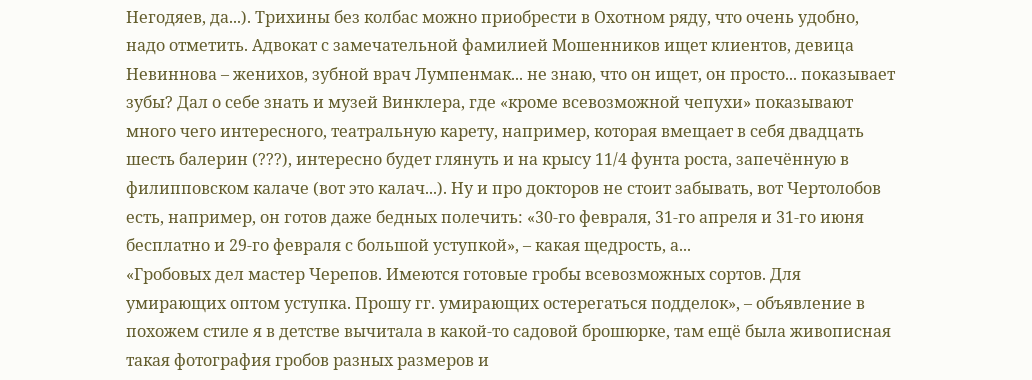Негодяев, да...). Трихины без колбас можно приобрести в Охотном ряду, что очень удобно, надо отметить. Адвокат с замечательной фамилией Мошенников ищет клиентов, девица Невиннова – женихов, зубной врач Лумпенмак... не знаю, что он ищет, он просто... показывает зубы? Дал о себе знать и музей Винклера, где «кроме всевозможной чепухи» показывают много чего интересного, театральную карету, например, которая вмещает в себя двадцать шесть балерин (???), интересно будет глянуть и на крысу 11/4 фунта роста, запечённую в филипповском калаче (вот это калач...). Ну и про докторов не стоит забывать, вот Чертолобов есть, например, он готов даже бедных полечить: «30-го февраля, 31-го апреля и 31-го июня бесплатно и 29-го февраля с большой уступкой», – какая щедрость, а...
«Гробовых дел мастер Черепов. Имеются готовые гробы всевозможных сортов. Для умирающих оптом уступка. Прошу гг. умирающих остерегаться подделок», – объявление в похожем стиле я в детстве вычитала в какой-то садовой брошюрке, там ещё была живописная такая фотография гробов разных размеров и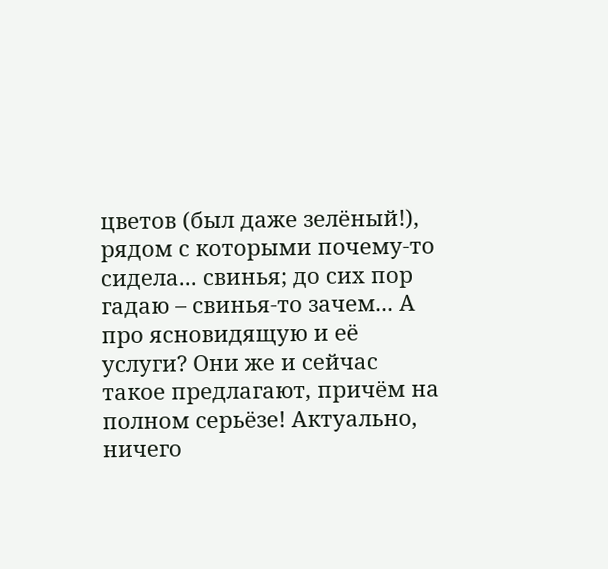цветов (был даже зелёный!), рядом с которыми почему-то сидела... свинья; до сих пор гадаю – свинья-то зачем... А про ясновидящую и её услуги? Они же и сейчас такое предлагают, причём на полном серьёзе! Актуально, ничего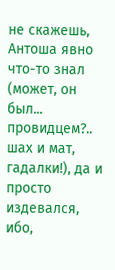не скажешь, Антоша явно что-то знал (может, он был... провидцем?.. шах и мат, гадалки!), да и просто издевался, ибо,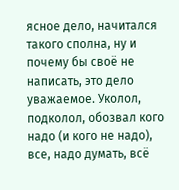ясное дело, начитался такого сполна, ну и почему бы своё не написать, это дело уважаемое. Уколол, подколол, обозвал кого надо (и кого не надо), все, надо думать, всё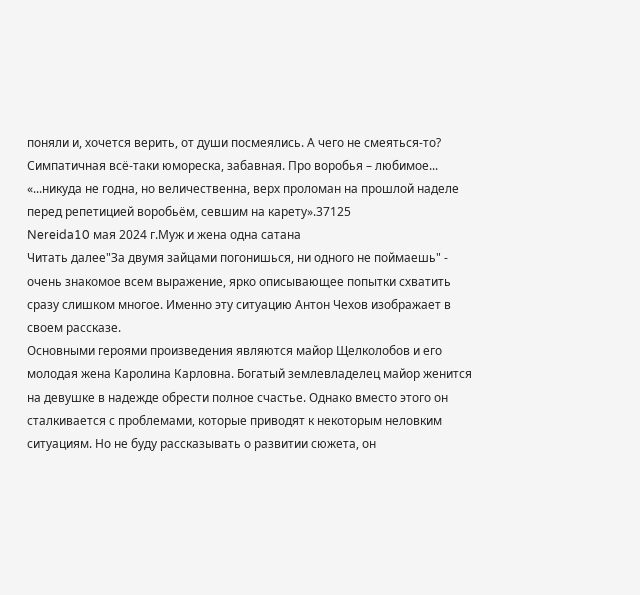поняли и, хочется верить, от души посмеялись. А чего не смеяться-то? Симпатичная всё-таки юмореска, забавная. Про воробья – любимое...
«...никуда не годна, но величественна, верх проломан на прошлой наделе перед репетицией воробьём, севшим на карету».37125
Nereida10 мая 2024 г.Муж и жена одна сатана
Читать далее"За двумя зайцами погонишься, ни одного не поймаешь" - очень знакомое всем выражение, ярко описывающее попытки схватить сразу слишком многое. Именно эту ситуацию Антон Чехов изображает в своем рассказе.
Основными героями произведения являются майор Щелколобов и его молодая жена Каролина Карловна. Богатый землевладелец майор женится на девушке в надежде обрести полное счастье. Однако вместо этого он сталкивается с проблемами, которые приводят к некоторым неловким ситуациям. Но не буду рассказывать о развитии сюжета, он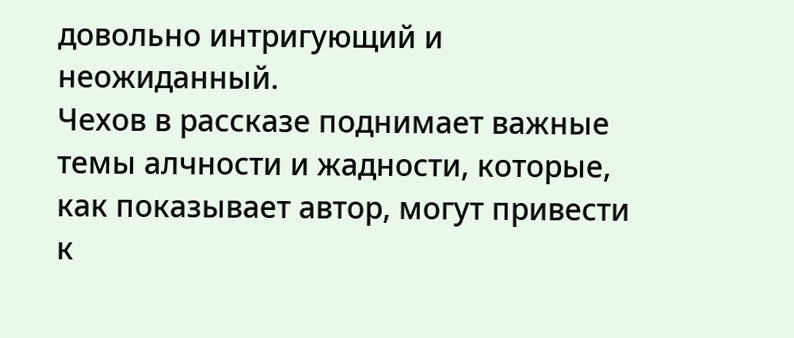довольно интригующий и неожиданный.
Чехов в рассказе поднимает важные темы алчности и жадности, которые, как показывает автор, могут привести к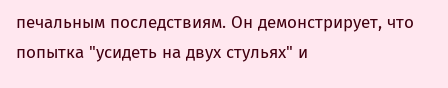печальным последствиям. Он демонстрирует, что попытка "усидеть на двух стульях" и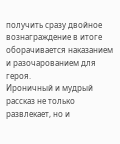получить сразу двойное вознаграждение в итоге оборачивается наказанием и разочарованием для героя.
Ироничный и мудрый рассказ не только развлекает, но и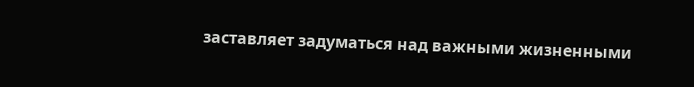заставляет задуматься над важными жизненными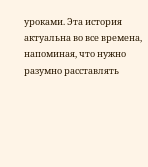уроками. Эта история актуальна во все времена, напоминая, что нужно разумно расставлять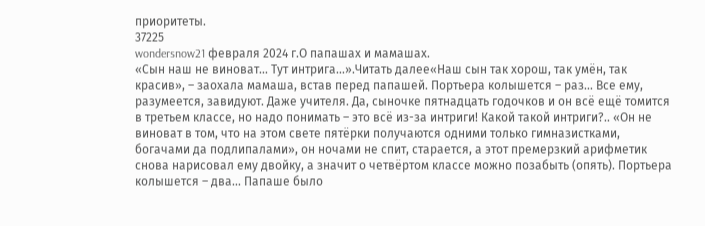приоритеты.
37225
wondersnow21 февраля 2024 г.О папашах и мамашах.
«Сын наш не виноват... Тут интрига...».Читать далее«Наш сын так хорош, так умён, так красив», – заохала мамаша, встав перед папашей. Портьера колышется – раз... Все ему, разумеется, завидуют. Даже учителя. Да, сыночке пятнадцать годочков и он всё ещё томится в третьем классе, но надо понимать – это всё из-за интриги! Какой такой интриги?.. «Он не виноват в том, что на этом свете пятёрки получаются одними только гимназистками, богачами да подлипалами», он ночами не спит, старается, а этот премерзкий арифметик снова нарисовал ему двойку, а значит о четвёртом классе можно позабыть (опять). Портьера колышется – два... Папаше было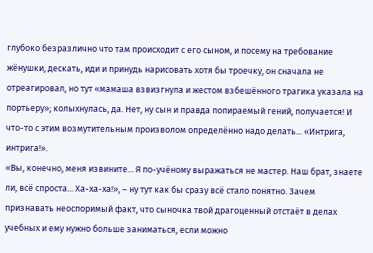глубоко безразлично что там происходит с его сыном, и посему на требование жёнушки, дескать, иди и принудь нарисовать хотя бы троечку, он сначала не отреагировал, но тут «мамаша взвизгнула и жестом взбешённого трагика указала на портьеру»; колыхнулась, да. Нет, ну сын и правда попираемый гений, получается! И что-то с этим возмутительным произволом определённо надо делать... «Интрига, интрига!».
«Вы, конечно, меня извините... Я по-учёному выражаться не мастер. Наш брат, знаете ли, всё спроста... Ха-ха-ха!», – ну тут как бы сразу всё стало понятно. Зачем признавать неоспоримый факт, что сыночка твой драгоценный отстаёт в делах учебных и ему нужно больше заниматься, если можно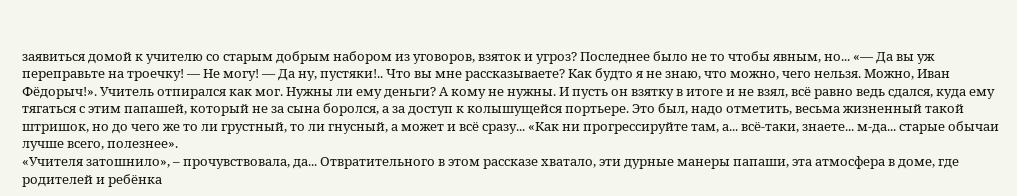заявиться домой к учителю со старым добрым набором из уговоров, взяток и угроз? Последнее было не то чтобы явным, но... «— Да вы уж переправьте на троечку! — Не могу! — Да ну, пустяки!.. Что вы мне рассказываете? Как будто я не знаю, что можно, чего нельзя. Можно, Иван Фёдорыч!». Учитель отпирался как мог. Нужны ли ему деньги? А кому не нужны. И пусть он взятку в итоге и не взял, всё равно ведь сдался, куда ему тягаться с этим папашей, который не за сына боролся, а за доступ к колышущейся портьере. Это был, надо отметить, весьма жизненный такой штришок, но до чего же то ли грустный, то ли гнусный, а может и всё сразу... «Как ни прогрессируйте там, а... всё-таки, знаете... м-да... старые обычаи лучше всего, полезнее».
«Учителя затошнило», – прочувствовала, да... Отвратительного в этом рассказе хватало, эти дурные манеры папаши, эта атмосфера в доме, где родителей и ребёнка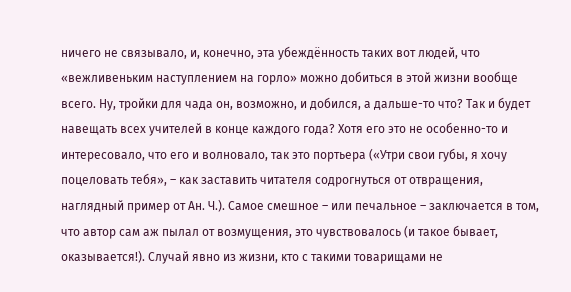ничего не связывало, и, конечно, эта убеждённость таких вот людей, что «вежливеньким наступлением на горло» можно добиться в этой жизни вообще всего. Ну, тройки для чада он, возможно, и добился, а дальше-то что? Так и будет навещать всех учителей в конце каждого года? Хотя его это не особенно-то и интересовало, что его и волновало, так это портьера («Утри свои губы, я хочу поцеловать тебя», – как заставить читателя содрогнуться от отвращения, наглядный пример от Ан. Ч.). Самое смешное – или печальное – заключается в том, что автор сам аж пылал от возмущения, это чувствовалось (и такое бывает, оказывается!). Случай явно из жизни, кто с такими товарищами не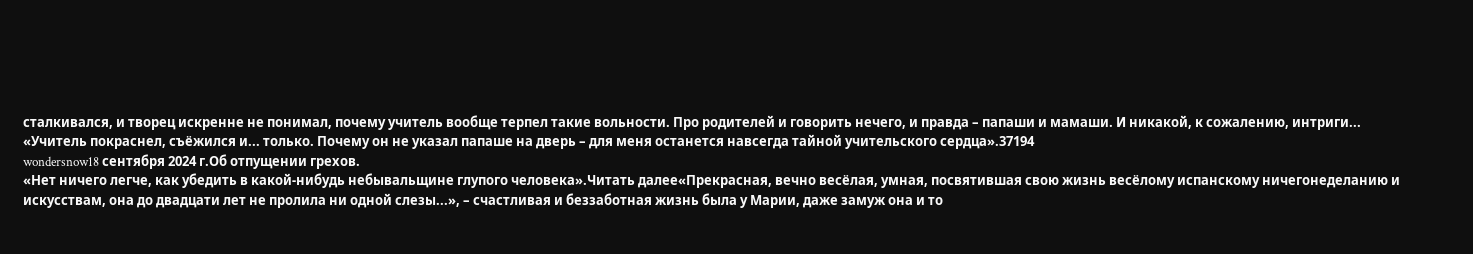сталкивался, и творец искренне не понимал, почему учитель вообще терпел такие вольности. Про родителей и говорить нечего, и правда – папаши и мамаши. И никакой, к сожалению, интриги...
«Учитель покраснел, съёжился и... только. Почему он не указал папаше на дверь – для меня останется навсегда тайной учительского сердца».37194
wondersnow18 сентября 2024 г.Об отпущении грехов.
«Нет ничего легче, как убедить в какой-нибудь небывальщине глупого человека».Читать далее«Прекрасная, вечно весёлая, умная, посвятившая свою жизнь весёлому испанскому ничегонеделанию и искусствам, она до двадцати лет не пролила ни одной слезы...», – счастливая и беззаботная жизнь была у Марии, даже замуж она и то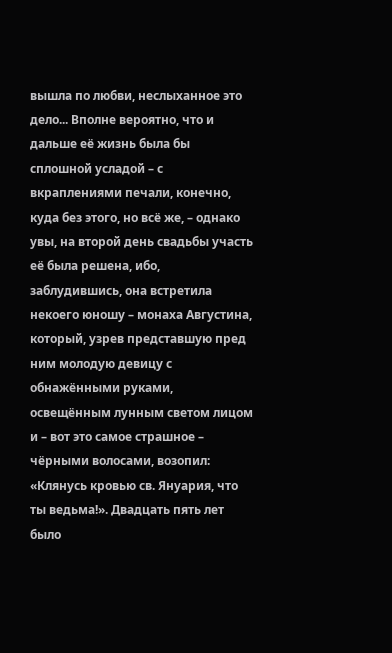вышла по любви, неслыханное это дело... Вполне вероятно, что и дальше её жизнь была бы сплошной усладой – с вкраплениями печали, конечно, куда без этого, но всё же, – однако увы, на второй день свадьбы участь её была решена, ибо, заблудившись, она встретила некоего юношу – монаха Августина, который, узрев представшую пред ним молодую девицу с обнажёнными руками, освещённым лунным светом лицом и – вот это самое страшное – чёрными волосами, возопил: «Клянусь кровью св. Януария, что ты ведьма!». Двадцать пять лет было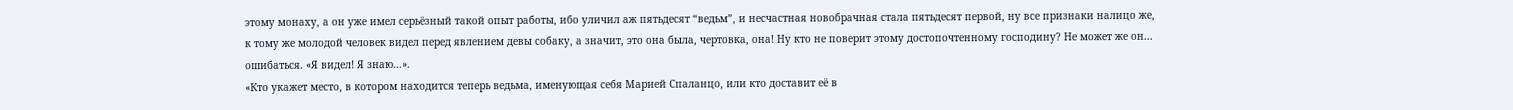этому монаху, а он уже имел серьёзный такой опыт работы, ибо уличил аж пятьдесят “ведьм”, и несчастная новобрачная стала пятьдесят первой, ну все признаки налицо же, к тому же молодой человек видел перед явлением девы собаку, а значит, это она была, чертовка, она! Ну кто не поверит этому достопочтенному господину? Не может же он... ошибаться. «Я видел! Я знаю...».
«Кто укажет место, в котором находится теперь ведьма, именующая себя Марией Спаланцо, или кто доставит её в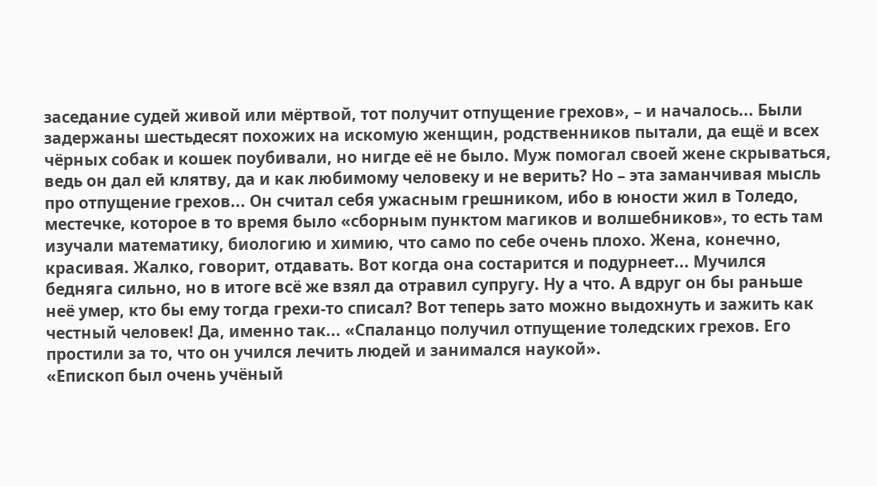заседание судей живой или мёртвой, тот получит отпущение грехов», – и началось... Были задержаны шестьдесят похожих на искомую женщин, родственников пытали, да ещё и всех чёрных собак и кошек поубивали, но нигде её не было. Муж помогал своей жене скрываться, ведь он дал ей клятву, да и как любимому человеку и не верить? Но – эта заманчивая мысль про отпущение грехов... Он считал себя ужасным грешником, ибо в юности жил в Толедо, местечке, которое в то время было «сборным пунктом магиков и волшебников», то есть там изучали математику, биологию и химию, что само по себе очень плохо. Жена, конечно, красивая. Жалко, говорит, отдавать. Вот когда она состарится и подурнеет... Мучился бедняга сильно, но в итоге всё же взял да отравил супругу. Ну а что. А вдруг он бы раньше неё умер, кто бы ему тогда грехи-то списал? Вот теперь зато можно выдохнуть и зажить как честный человек! Да, именно так... «Спаланцо получил отпущение толедских грехов. Его простили за то, что он учился лечить людей и занимался наукой».
«Епископ был очень учёный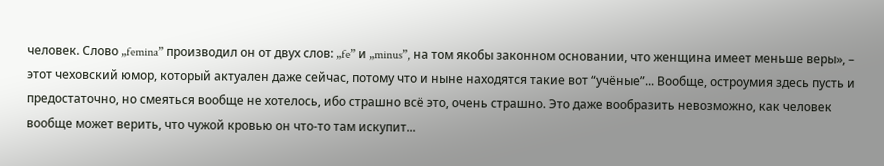человек. Слово „femina” производил он от двух слов: „fe” и „minus”, на том якобы законном основании, что женщина имеет меньше веры», – этот чеховский юмор, который актуален даже сейчас, потому что и ныне находятся такие вот “учёные”... Вообще, остроумия здесь пусть и предостаточно, но смеяться вообще не хотелось, ибо страшно всё это, очень страшно. Это даже вообразить невозможно, как человек вообще может верить, что чужой кровью он что-то там искупит...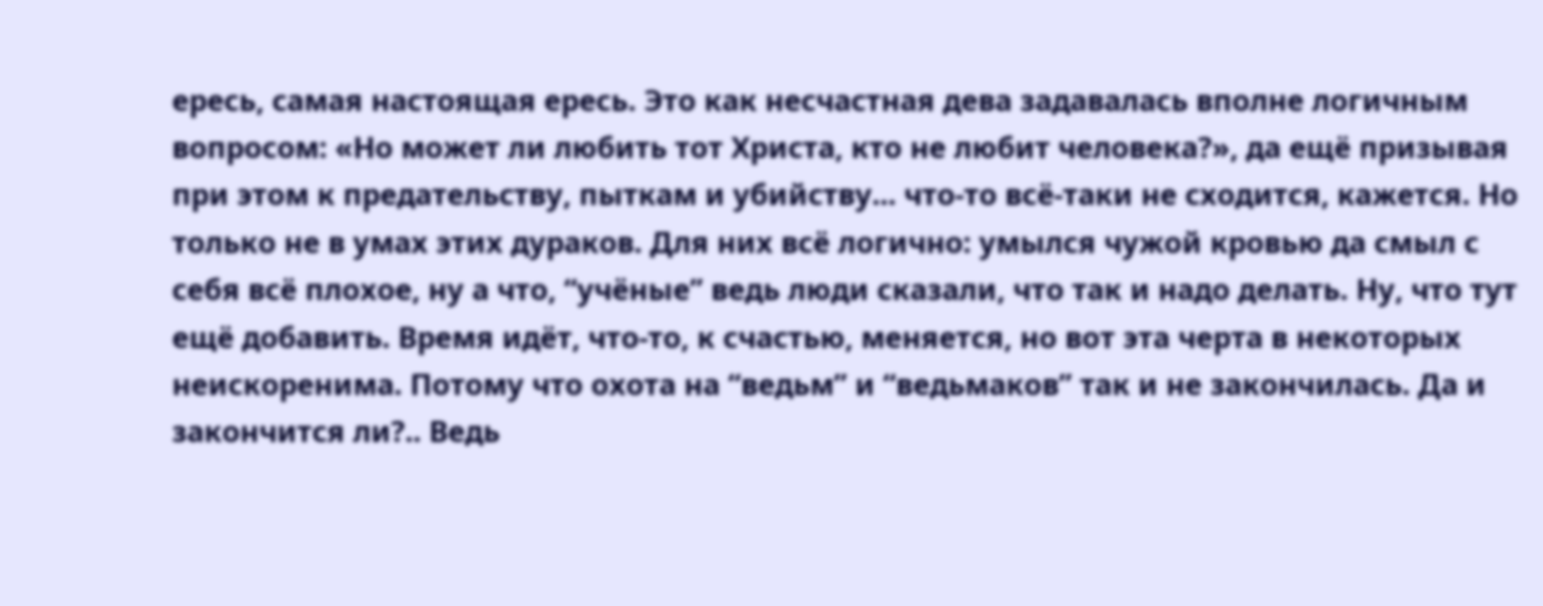ересь, самая настоящая ересь. Это как несчастная дева задавалась вполне логичным вопросом: «Но может ли любить тот Христа, кто не любит человека?», да ещё призывая при этом к предательству, пыткам и убийству... что-то всё-таки не сходится, кажется. Но только не в умах этих дураков. Для них всё логично: умылся чужой кровью да смыл с себя всё плохое, ну а что, “учёные” ведь люди сказали, что так и надо делать. Ну, что тут ещё добавить. Время идёт, что-то, к счастью, меняется, но вот эта черта в некоторых неискоренима. Потому что охота на “ведьм” и “ведьмаков” так и не закончилась. Да и закончится ли?.. Ведь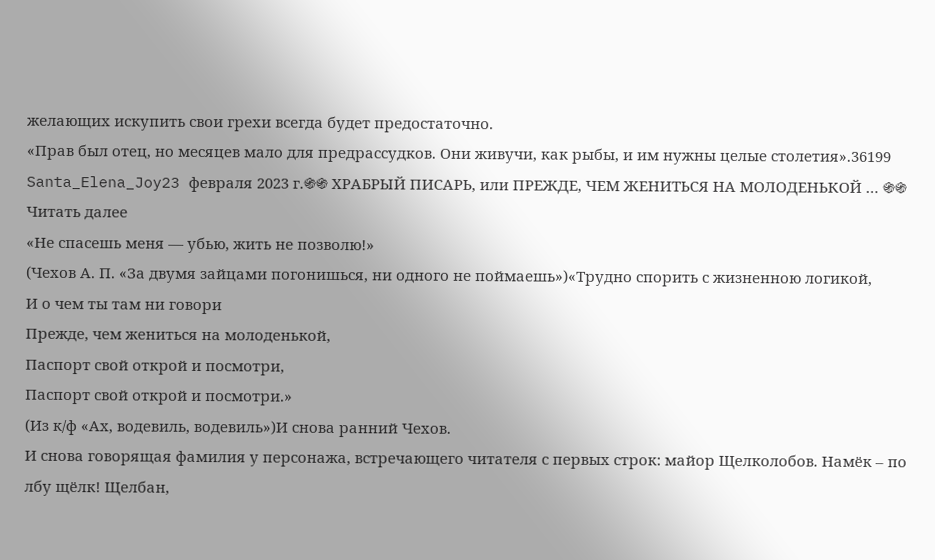желающих искупить свои грехи всегда будет предостаточно.
«Прав был отец, но месяцев мало для предрассудков. Они живучи, как рыбы, и им нужны целые столетия».36199
Santa_Elena_Joy23 февраля 2023 г.֍֍ ХРАБРЫЙ ПИСАРЬ, или ПРЕЖДЕ, ЧЕМ ЖЕНИТЬСЯ НА МОЛОДЕНЬКОЙ … ֍֍
Читать далее
«Не спасешь меня — убью, жить не позволю!»
(Чехов А. П. «За двумя зайцами погонишься, ни одного не поймаешь»)«Трудно спорить с жизненною логикой,
И о чем ты там ни говори
Прежде, чем жениться на молоденькой,
Паспорт свой открой и посмотри,
Паспорт свой открой и посмотри.»
(Из к/ф «Ах, водевиль, водевиль»)И снова ранний Чехов.
И снова говорящая фамилия у персонажа, встречающего читателя с первых строк: майор Щелколобов. Намёк – по лбу щёлк! Щелбан,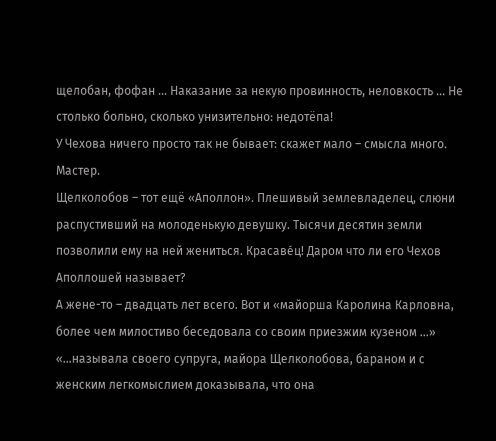щелобан, фофан … Наказание за некую провинность, неловкость ... Не столько больно, сколько унизительно: недотёпа!
У Чехова ничего просто так не бывает: скажет мало – смысла много. Мастер.
Щелколобов – тот ещё «Аполлон». Плешивый землевладелец, слюни распустивший на молоденькую девушку. Тысячи десятин земли позволили ему на ней жениться. Красавéц! Даром что ли его Чехов Аполлошей называет?
А жене-то – двадцать лет всего. Вот и «майорша Каролина Карловна, более чем милостиво беседовала со своим приезжим кузеном …»
«…называла своего супруга, майора Щелколобова, бараном и с женским легкомыслием доказывала, что она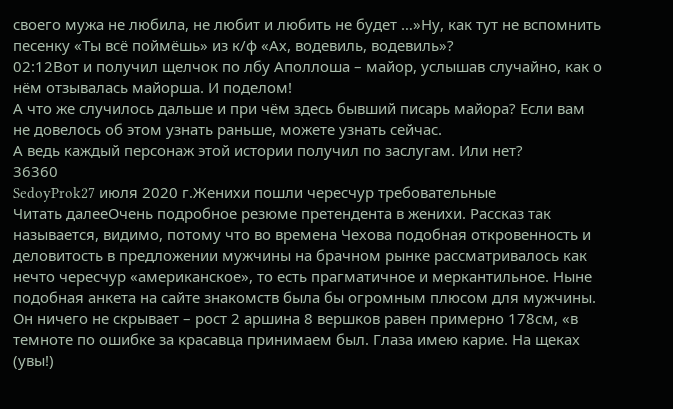своего мужа не любила, не любит и любить не будет …»Ну, как тут не вспомнить песенку «Ты всё поймёшь» из к/ф «Ах, водевиль, водевиль»?
02:12Вот и получил щелчок по лбу Аполлоша – майор, услышав случайно, как о нём отзывалась майорша. И поделом!
А что же случилось дальше и при чём здесь бывший писарь майора? Если вам не довелось об этом узнать раньше, можете узнать сейчас.
А ведь каждый персонаж этой истории получил по заслугам. Или нет?
36360
SedoyProk27 июля 2020 г.Женихи пошли чересчур требовательные
Читать далееОчень подробное резюме претендента в женихи. Рассказ так называется, видимо, потому что во времена Чехова подобная откровенность и деловитость в предложении мужчины на брачном рынке рассматривалось как нечто чересчур «американское», то есть прагматичное и меркантильное. Ныне подобная анкета на сайте знакомств была бы огромным плюсом для мужчины. Он ничего не скрывает – рост 2 аршина 8 вершков равен примерно 178см, «в темноте по ошибке за красавца принимаем был. Глаза имею карие. На щеках (увы!)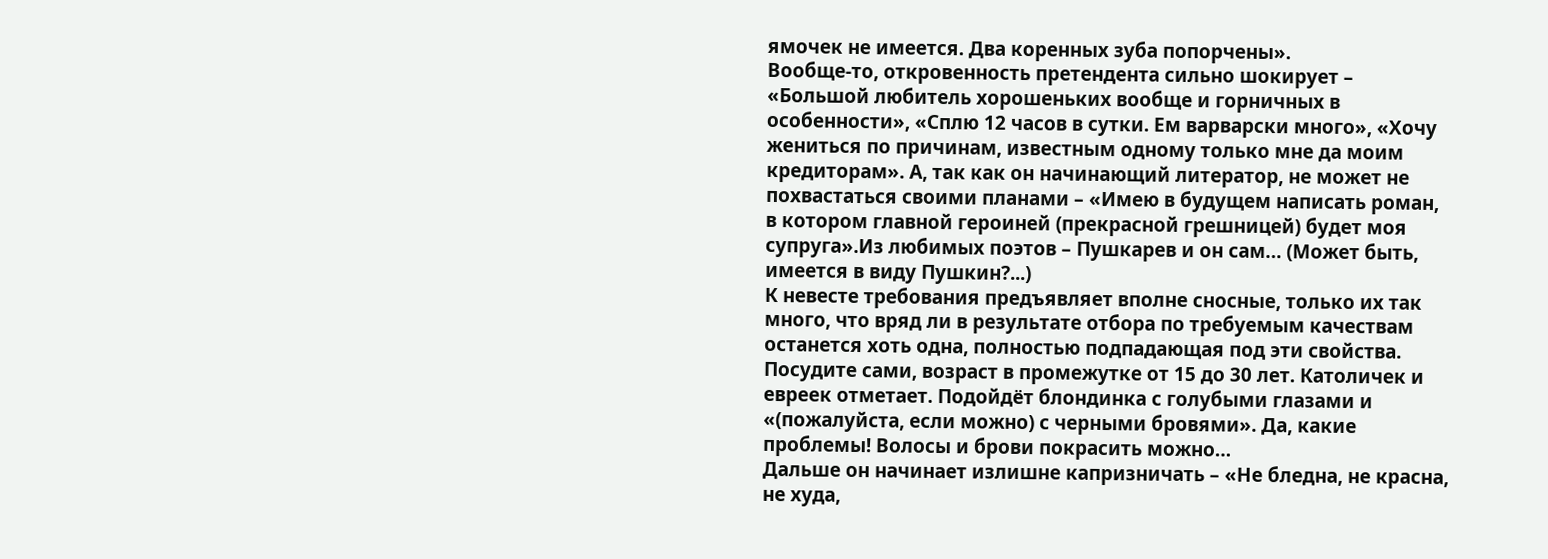ямочек не имеется. Два коренных зуба попорчены».
Вообще-то, откровенность претендента сильно шокирует – «Большой любитель хорошеньких вообще и горничных в особенности», «Сплю 12 часов в сутки. Ем варварски много», «Хочу жениться по причинам, известным одному только мне да моим кредиторам». А, так как он начинающий литератор, не может не похвастаться своими планами – «Имею в будущем написать роман, в котором главной героиней (прекрасной грешницей) будет моя супруга».Из любимых поэтов – Пушкарев и он сам… (Может быть, имеется в виду Пушкин?...)
К невесте требования предъявляет вполне сносные, только их так много, что вряд ли в результате отбора по требуемым качествам останется хоть одна, полностью подпадающая под эти свойства. Посудите сами, возраст в промежутке от 15 до 30 лет. Католичек и евреек отметает. Подойдёт блондинка с голубыми глазами и «(пожалуйста, если можно) с черными бровями». Да, какие проблемы! Волосы и брови покрасить можно…
Дальше он начинает излишне капризничать – «Не бледна, не красна, не худа,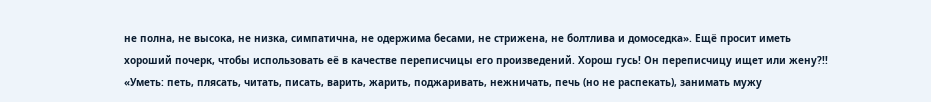не полна, не высока, не низка, симпатична, не одержима бесами, не стрижена, не болтлива и домоседка». Ещё просит иметь хороший почерк, чтобы использовать её в качестве переписчицы его произведений. Хорош гусь! Он переписчицу ищет или жену?!!
«Уметь: петь, плясать, читать, писать, варить, жарить, поджаривать, нежничать, печь (но не распекать), занимать мужу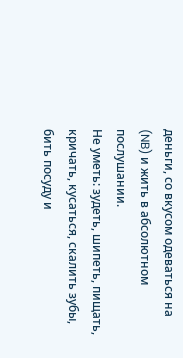деньги, со вкусом одеваться на (NB) и жить в абсолютном послушании.
Не уметь: зудеть, шипеть, пищать, кричать, кусаться, скалить зубы, бить посуду и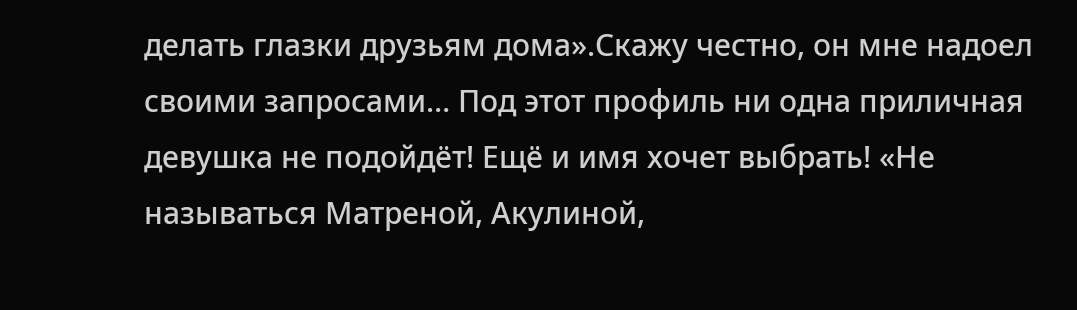делать глазки друзьям дома».Скажу честно, он мне надоел своими запросами… Под этот профиль ни одна приличная девушка не подойдёт! Ещё и имя хочет выбрать! «Не называться Матреной, Акулиной,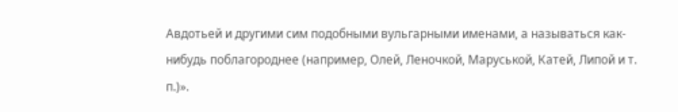Авдотьей и другими сим подобными вульгарными именами, а называться как-нибудь поблагороднее (например, Олей, Леночкой, Маруськой, Катей, Липой и т. п.)».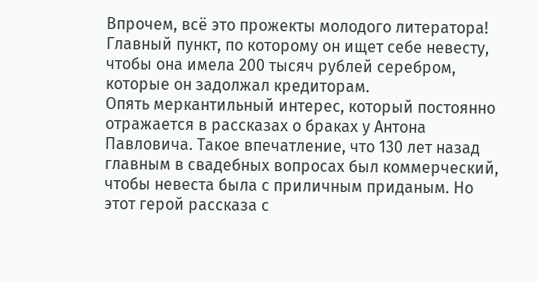Впрочем, всё это прожекты молодого литератора! Главный пункт, по которому он ищет себе невесту, чтобы она имела 200 тысяч рублей серебром, которые он задолжал кредиторам.
Опять меркантильный интерес, который постоянно отражается в рассказах о браках у Антона Павловича. Такое впечатление, что 130 лет назад главным в свадебных вопросах был коммерческий, чтобы невеста была с приличным приданым. Но этот герой рассказа с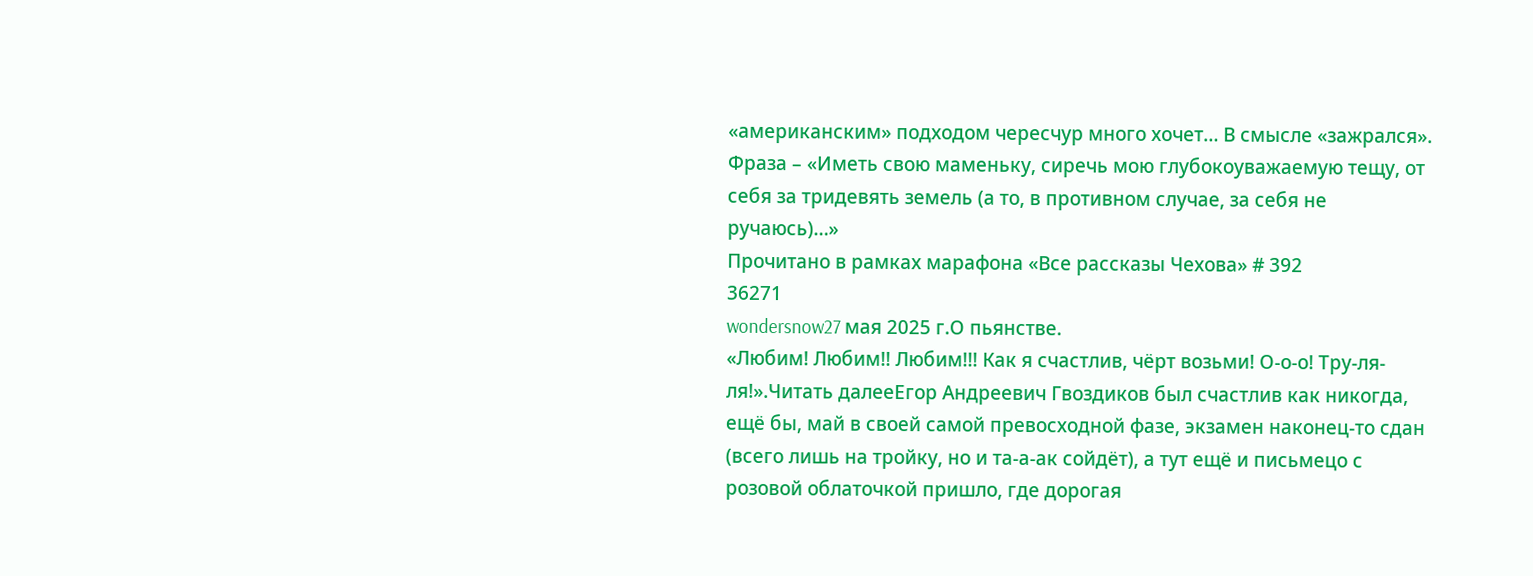«американским» подходом чересчур много хочет… В смысле «зажрался».
Фраза – «Иметь свою маменьку, сиречь мою глубокоуважаемую тещу, от себя за тридевять земель (а то, в противном случае, за себя не ручаюсь)…»
Прочитано в рамках марафона «Все рассказы Чехова» # 392
36271
wondersnow27 мая 2025 г.О пьянстве.
«Любим! Любим!! Любим!!! Как я счастлив, чёрт возьми! О-о-о! Тру-ля-ля!».Читать далееЕгор Андреевич Гвоздиков был счастлив как никогда, ещё бы, май в своей самой превосходной фазе, экзамен наконец-то сдан (всего лишь на тройку, но и та-а-ак сойдёт), а тут ещё и письмецо с розовой облаточкой пришло, где дорогая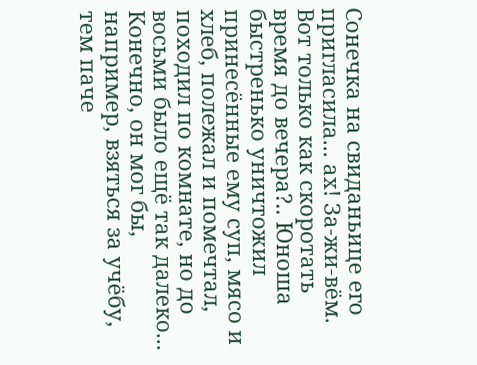Сонечка на свиданьице его пригласила... ах! За-жи-вём. Вот только как скоротать время до вечера?.. Юноша быстренько уничтожил принесённые ему суп, мясо и хлеб, полежал и помечтал, походил по комнате, но до восьми было ещё так далеко... Конечно, он мог бы, например, взяться за учёбу, тем паче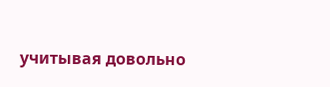учитывая довольно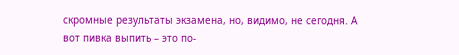скромные результаты экзамена, но, видимо, не сегодня. А вот пивка выпить – это по-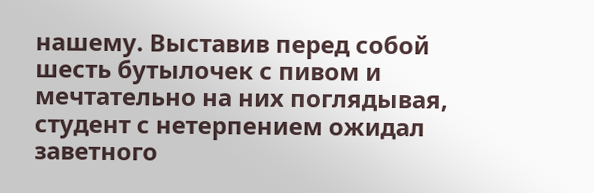нашему. Выставив перед собой шесть бутылочек с пивом и мечтательно на них поглядывая, студент с нетерпением ожидал заветного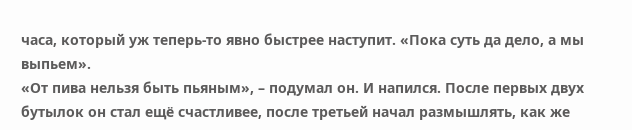часа, который уж теперь-то явно быстрее наступит. «Пока суть да дело, а мы выпьем».
«От пива нельзя быть пьяным», – подумал он. И напился. После первых двух бутылок он стал ещё счастливее, после третьей начал размышлять, как же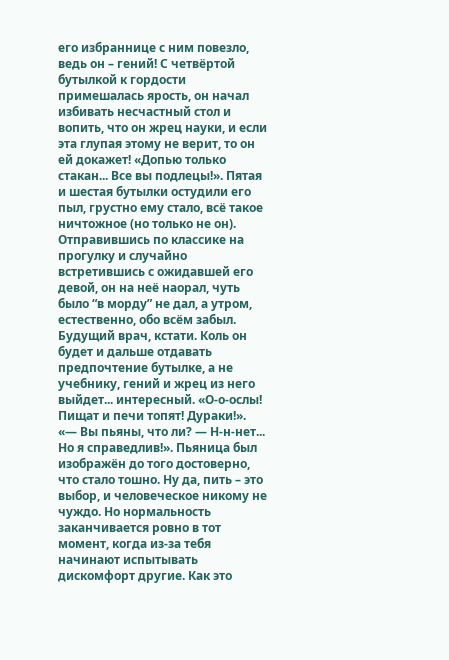его избраннице с ним повезло, ведь он – гений! С четвёртой бутылкой к гордости примешалась ярость, он начал избивать несчастный стол и вопить, что он жрец науки, и если эта глупая этому не верит, то он ей докажет! «Допью только стакан... Все вы подлецы!». Пятая и шестая бутылки остудили его пыл, грустно ему стало, всё такое ничтожное (но только не он). Отправившись по классике на прогулку и случайно встретившись с ожидавшей его девой, он на неё наорал, чуть было “в морду” не дал, а утром, естественно, обо всём забыл. Будущий врач, кстати. Коль он будет и дальше отдавать предпочтение бутылке, а не учебнику, гений и жрец из него выйдет... интересный. «О-о-ослы! Пищат и печи топят! Дураки!».
«— Вы пьяны, что ли? — Н-н-нет... Но я справедлив!». Пьяница был изображён до того достоверно, что стало тошно. Ну да, пить – это выбор, и человеческое никому не чуждо. Но нормальность заканчивается ровно в тот момент, когда из-за тебя начинают испытывать дискомфорт другие. Как это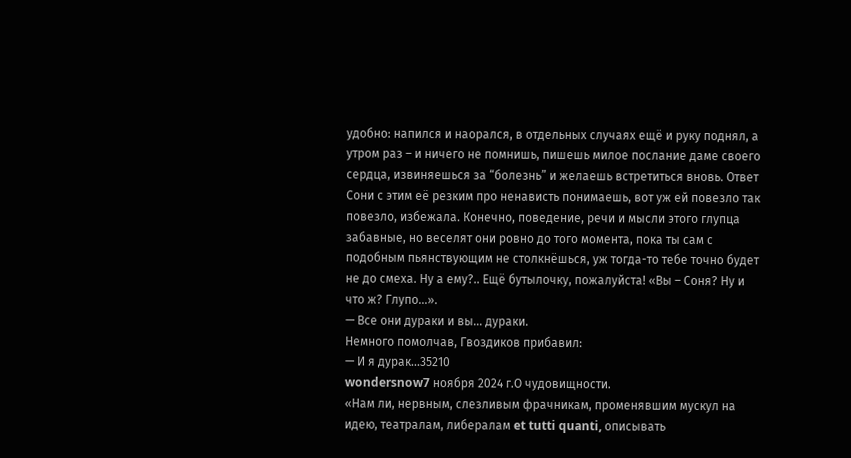удобно: напился и наорался, в отдельных случаях ещё и руку поднял, а утром раз – и ничего не помнишь, пишешь милое послание даме своего сердца, извиняешься за “болезнь” и желаешь встретиться вновь. Ответ Сони с этим её резким про ненависть понимаешь, вот уж ей повезло так повезло, избежала. Конечно, поведение, речи и мысли этого глупца забавные, но веселят они ровно до того момента, пока ты сам с подобным пьянствующим не столкнёшься, уж тогда-то тебе точно будет не до смеха. Ну а ему?.. Ещё бутылочку, пожалуйста! «Вы – Соня? Ну и что ж? Глупо...».
— Все они дураки и вы... дураки.
Немного помолчав, Гвоздиков прибавил:
— И я дурак...35210
wondersnow7 ноября 2024 г.О чудовищности.
«Нам ли, нервным, слезливым фрачникам, променявшим мускул на идею, театралам, либералам et tutti quanti, описывать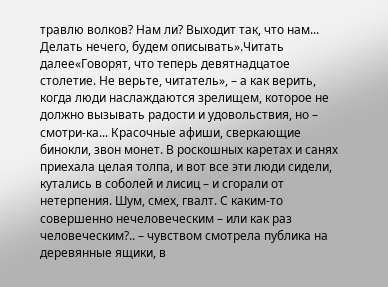травлю волков? Нам ли? Выходит так, что нам... Делать нечего, будем описывать».Читать далее«Говорят, что теперь девятнадцатое столетие. Не верьте, читатель», – а как верить, когда люди наслаждаются зрелищем, которое не должно вызывать радости и удовольствия, но – смотри-ка... Красочные афиши, сверкающие бинокли, звон монет. В роскошных каретах и санях приехала целая толпа, и вот все эти люди сидели, кутались в соболей и лисиц – и сгорали от нетерпения. Шум, смех, гвалт. С каким-то совершенно нечеловеческим – или как раз человеческим?.. – чувством смотрела публика на деревянные ящики, в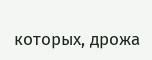которых, дрожа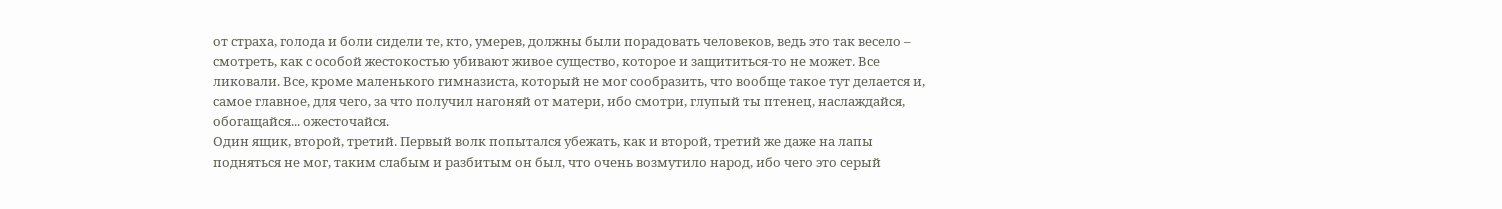от страха, голода и боли сидели те, кто, умерев, должны были порадовать человеков, ведь это так весело – смотреть, как с особой жестокостью убивают живое существо, которое и защититься-то не может. Все ликовали. Все, кроме маленького гимназиста, который не мог сообразить, что вообще такое тут делается и, самое главное, для чего, за что получил нагоняй от матери, ибо смотри, глупый ты птенец, наслаждайся, обогащайся... ожесточайся.
Один ящик, второй, третий. Первый волк попытался убежать, как и второй, третий же даже на лапы подняться не мог, таким слабым и разбитым он был, что очень возмутило народ, ибо чего это серый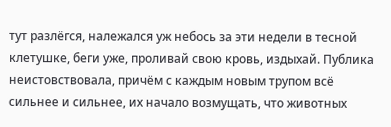тут разлёгся, належался уж небось за эти недели в тесной клетушке, беги уже, проливай свою кровь, издыхай. Публика неистовствовала, причём с каждым новым трупом всё сильнее и сильнее, их начало возмущать, что животных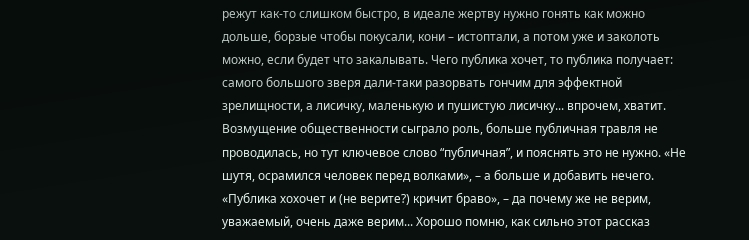режут как-то слишком быстро, в идеале жертву нужно гонять как можно дольше, борзые чтобы покусали, кони – истоптали, а потом уже и заколоть можно, если будет что закалывать. Чего публика хочет, то публика получает: самого большого зверя дали-таки разорвать гончим для эффектной зрелищности, а лисичку, маленькую и пушистую лисичку... впрочем, хватит. Возмущение общественности сыграло роль, больше публичная травля не проводилась, но тут ключевое слово “публичная”, и пояснять это не нужно. «Не шутя, осрамился человек перед волками», – а больше и добавить нечего.
«Публика хохочет и (не верите?) кричит браво», – да почему же не верим, уважаемый, очень даже верим... Хорошо помню, как сильно этот рассказ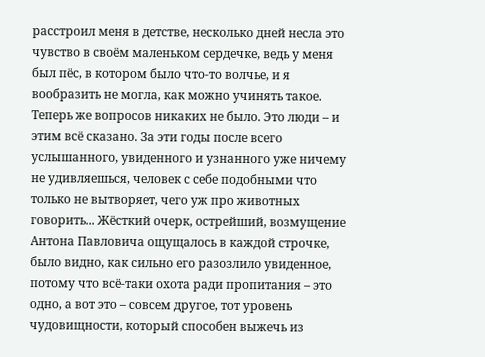расстроил меня в детстве, несколько дней несла это чувство в своём маленьком сердечке, ведь у меня был пёс, в котором было что-то волчье, и я вообразить не могла, как можно учинять такое. Теперь же вопросов никаких не было. Это люди – и этим всё сказано. За эти годы после всего услышанного, увиденного и узнанного уже ничему не удивляешься, человек с себе подобными что только не вытворяет, чего уж про животных говорить... Жёсткий очерк, острейший, возмущение Антона Павловича ощущалось в каждой строчке, было видно, как сильно его разозлило увиденное, потому что всё-таки охота ради пропитания – это одно, а вот это – совсем другое, тот уровень чудовищности, который способен выжечь из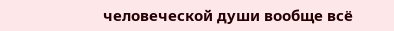человеческой души вообще всё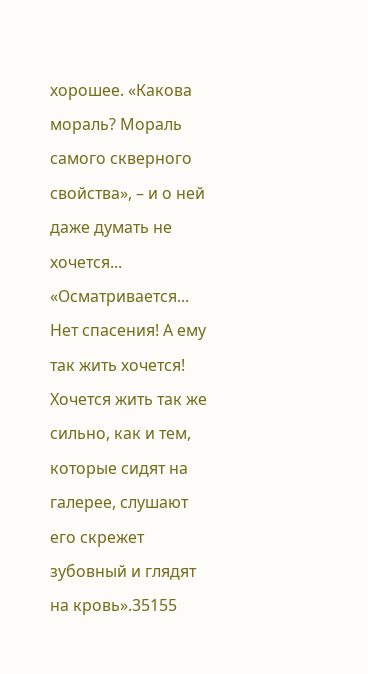хорошее. «Какова мораль? Мораль самого скверного свойства», – и о ней даже думать не хочется...
«Осматривается... Нет спасения! А ему так жить хочется! Хочется жить так же сильно, как и тем, которые сидят на галерее, слушают его скрежет зубовный и глядят на кровь».35155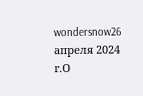wondersnow26 апреля 2024 г.О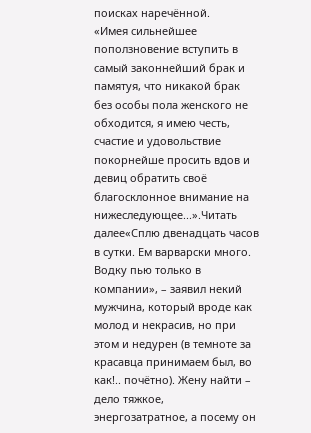поисках наречённой.
«Имея сильнейшее поползновение вступить в самый законнейший брак и памятуя, что никакой брак без особы пола женского не обходится, я имею честь, счастие и удовольствие покорнейше просить вдов и девиц обратить своё благосклонное внимание на нижеследующее...».Читать далее«Сплю двенадцать часов в сутки. Ем варварски много. Водку пью только в компании», – заявил некий мужчина, который вроде как молод и некрасив, но при этом и недурен (в темноте за красавца принимаем был, во как!.. почётно). Жену найти – дело тяжкое, энергозатратное, а посему он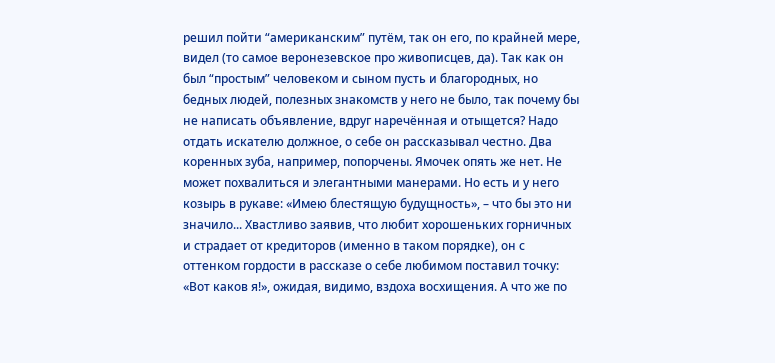решил пойти “американским” путём, так он его, по крайней мере, видел (то самое веронезевское про живописцев, да). Так как он был “простым” человеком и сыном пусть и благородных, но бедных людей, полезных знакомств у него не было, так почему бы не написать объявление, вдруг наречённая и отыщется? Надо отдать искателю должное, о себе он рассказывал честно. Два коренных зуба, например, попорчены. Ямочек опять же нет. Не может похвалиться и элегантными манерами. Но есть и у него козырь в рукаве: «Имею блестящую будущность», – что бы это ни значило... Хвастливо заявив, что любит хорошеньких горничных и страдает от кредиторов (именно в таком порядке), он с оттенком гордости в рассказе о себе любимом поставил точку: «Вот каков я!», ожидая, видимо, вздоха восхищения. А что же по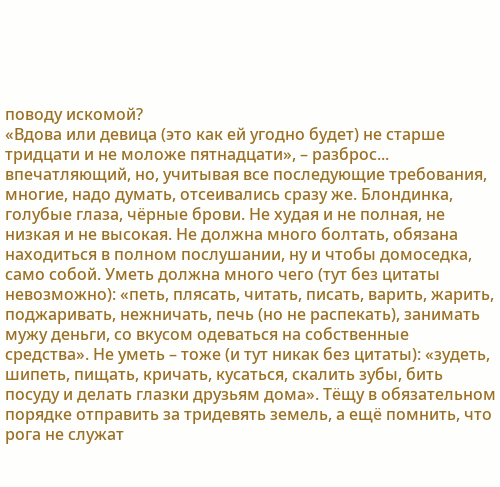поводу искомой?
«Вдова или девица (это как ей угодно будет) не старше тридцати и не моложе пятнадцати», – разброс... впечатляющий, но, учитывая все последующие требования, многие, надо думать, отсеивались сразу же. Блондинка, голубые глаза, чёрные брови. Не худая и не полная, не низкая и не высокая. Не должна много болтать, обязана находиться в полном послушании, ну и чтобы домоседка, само собой. Уметь должна много чего (тут без цитаты невозможно): «петь, плясать, читать, писать, варить, жарить, поджаривать, нежничать, печь (но не распекать), занимать мужу деньги, со вкусом одеваться на собственные средства». Не уметь – тоже (и тут никак без цитаты): «зудеть, шипеть, пищать, кричать, кусаться, скалить зубы, бить посуду и делать глазки друзьям дома». Тёщу в обязательном порядке отправить за тридевять земель, а ещё помнить, что рога не служат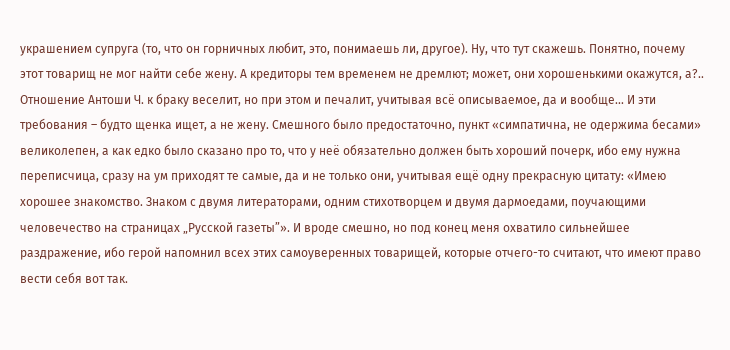украшением супруга (то, что он горничных любит, это, понимаешь ли, другое). Ну, что тут скажешь. Понятно, почему этот товарищ не мог найти себе жену. А кредиторы тем временем не дремлют; может, они хорошенькими окажутся, а?..
Отношение Антоши Ч. к браку веселит, но при этом и печалит, учитывая всё описываемое, да и вообще... И эти требования – будто щенка ищет, а не жену. Смешного было предостаточно, пункт «симпатична, не одержима бесами» великолепен, а как едко было сказано про то, что у неё обязательно должен быть хороший почерк, ибо ему нужна переписчица, сразу на ум приходят те самые, да и не только они, учитывая ещё одну прекрасную цитату: «Имею хорошее знакомство. Знаком с двумя литераторами, одним стихотворцем и двумя дармоедами, поучающими человечество на страницах „Русской газеты”». И вроде смешно, но под конец меня охватило сильнейшее раздражение, ибо герой напомнил всех этих самоуверенных товарищей, которые отчего-то считают, что имеют право вести себя вот так.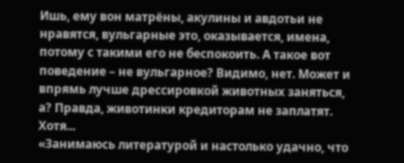Ишь, ему вон матрёны, акулины и авдотьи не нравятся, вульгарные это, оказывается, имена, потому с такими его не беспокоить. А такое вот поведение – не вульгарное? Видимо, нет. Может и впрямь лучше дрессировкой животных заняться, а? Правда, животинки кредиторам не заплатят. Хотя...
«Занимаюсь литературой и настолько удачно, что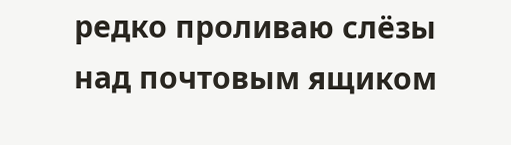редко проливаю слёзы над почтовым ящиком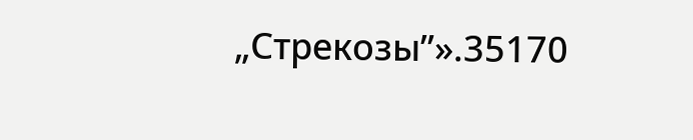„Стрекозы”».35170